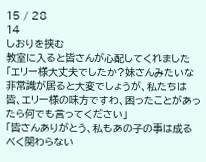15 / 28
14
しおりを挟む
教室に入ると皆さんが心配してくれました
「エリー様大丈夫でしたか?妹さんみたいな非常識が居ると大変でしょうが、私たちは皆、エリー様の味方ですわ、困ったことがあったら何でも言ってください」
「皆さんありがとう、私もあの子の事は成るべく関わらない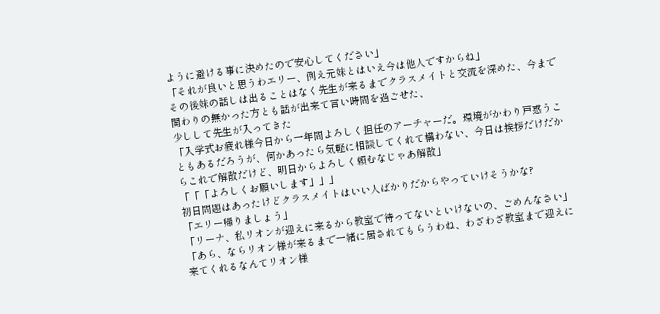ように避ける事に決めたので安心してください」
「それが良いと思うわエリー、例え元妹とはいえ今は他人ですからね」
その後妹の話しは出ることはなく先生が来るまでクラスメイトと交流を深めた、今まで関わりの無かった方とも話が出来て言い時間を過ごせた、
少しして先生が入ってきた
「入学式お疲れ様今日から一年間よろしく担任のアーチャーだ。環境がかわり戸惑うこともあるだろうが、何かあったら気軽に相談してくれて構わない、今日は挨拶だけだからこれで解散だけど、明日からよろしく頼むなじゃあ解散」
「「「よろしくお願いします」」」
初日問題はあったけどクラスメイトはいい人ばかりだからやっていけそうかな?
「エリー帰りましょう」
「リーナ、私リオンが迎えに来るから教室で待ってないといけないの、ごめんなさい」
「あら、ならリオン様が来るまで一緒に居されてもらうわね、わざわざ教室まで迎えに来てくれるなんてリオン様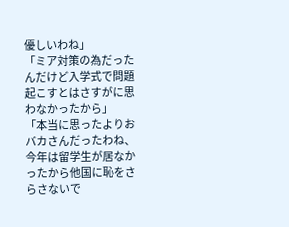優しいわね」
「ミア対策の為だったんだけど入学式で問題起こすとはさすがに思わなかったから」
「本当に思ったよりおバカさんだったわね、今年は留学生が居なかったから他国に恥をさらさないで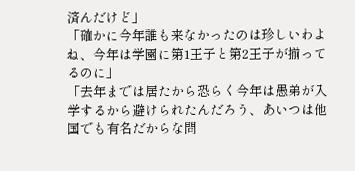済んだけど」
「確かに今年誰も来なかったのは珍しいわよね、今年は学園に第1王子と第2王子が揃ってるのに」
「去年までは居たから恐らく今年は愚弟が入学するから避けられたんだろう、あいつは他国でも有名だからな問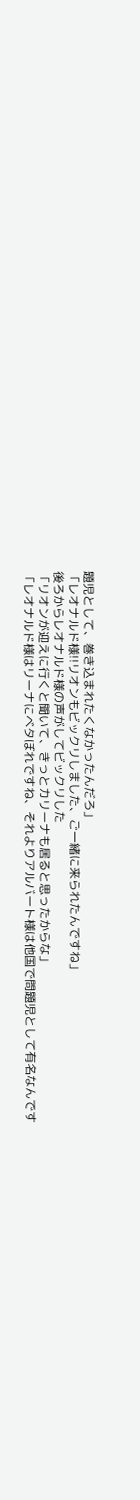題児として、巻き込まれたくなかったんだろ」
「レオナルド様!!リオンもビックリしました、ご一緒に来られたんですね」
後ろからレオナルド様の声がしてビックリした
「リオンが迎えに行くと聞いて、きっとカリーナも居ると思ったからな」
「レオナルド様はリーナにベタぼれですね、それよりアルバート様は他国で問題児として有名なんです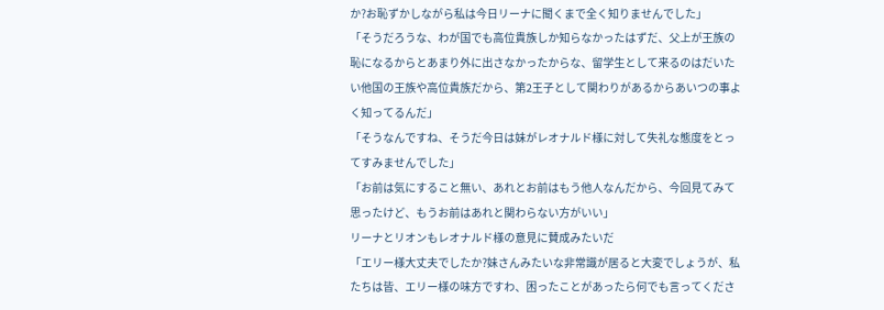か?お恥ずかしながら私は今日リーナに聞くまで全く知りませんでした」
「そうだろうな、わが国でも高位貴族しか知らなかったはずだ、父上が王族の恥になるからとあまり外に出さなかったからな、留学生として来るのはだいたい他国の王族や高位貴族だから、第2王子として関わりがあるからあいつの事よく知ってるんだ」
「そうなんですね、そうだ今日は妹がレオナルド様に対して失礼な態度をとってすみませんでした」
「お前は気にすること無い、あれとお前はもう他人なんだから、今回見てみて思ったけど、もうお前はあれと関わらない方がいい」
リーナとリオンもレオナルド様の意見に賛成みたいだ
「エリー様大丈夫でしたか?妹さんみたいな非常識が居ると大変でしょうが、私たちは皆、エリー様の味方ですわ、困ったことがあったら何でも言ってくださ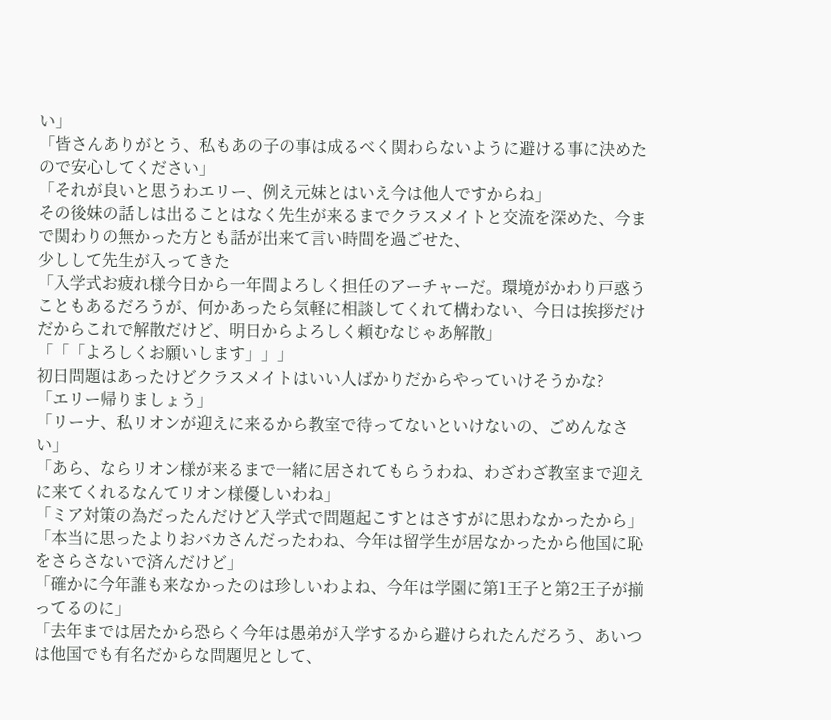い」
「皆さんありがとう、私もあの子の事は成るべく関わらないように避ける事に決めたので安心してください」
「それが良いと思うわエリー、例え元妹とはいえ今は他人ですからね」
その後妹の話しは出ることはなく先生が来るまでクラスメイトと交流を深めた、今まで関わりの無かった方とも話が出来て言い時間を過ごせた、
少しして先生が入ってきた
「入学式お疲れ様今日から一年間よろしく担任のアーチャーだ。環境がかわり戸惑うこともあるだろうが、何かあったら気軽に相談してくれて構わない、今日は挨拶だけだからこれで解散だけど、明日からよろしく頼むなじゃあ解散」
「「「よろしくお願いします」」」
初日問題はあったけどクラスメイトはいい人ばかりだからやっていけそうかな?
「エリー帰りましょう」
「リーナ、私リオンが迎えに来るから教室で待ってないといけないの、ごめんなさい」
「あら、ならリオン様が来るまで一緒に居されてもらうわね、わざわざ教室まで迎えに来てくれるなんてリオン様優しいわね」
「ミア対策の為だったんだけど入学式で問題起こすとはさすがに思わなかったから」
「本当に思ったよりおバカさんだったわね、今年は留学生が居なかったから他国に恥をさらさないで済んだけど」
「確かに今年誰も来なかったのは珍しいわよね、今年は学園に第1王子と第2王子が揃ってるのに」
「去年までは居たから恐らく今年は愚弟が入学するから避けられたんだろう、あいつは他国でも有名だからな問題児として、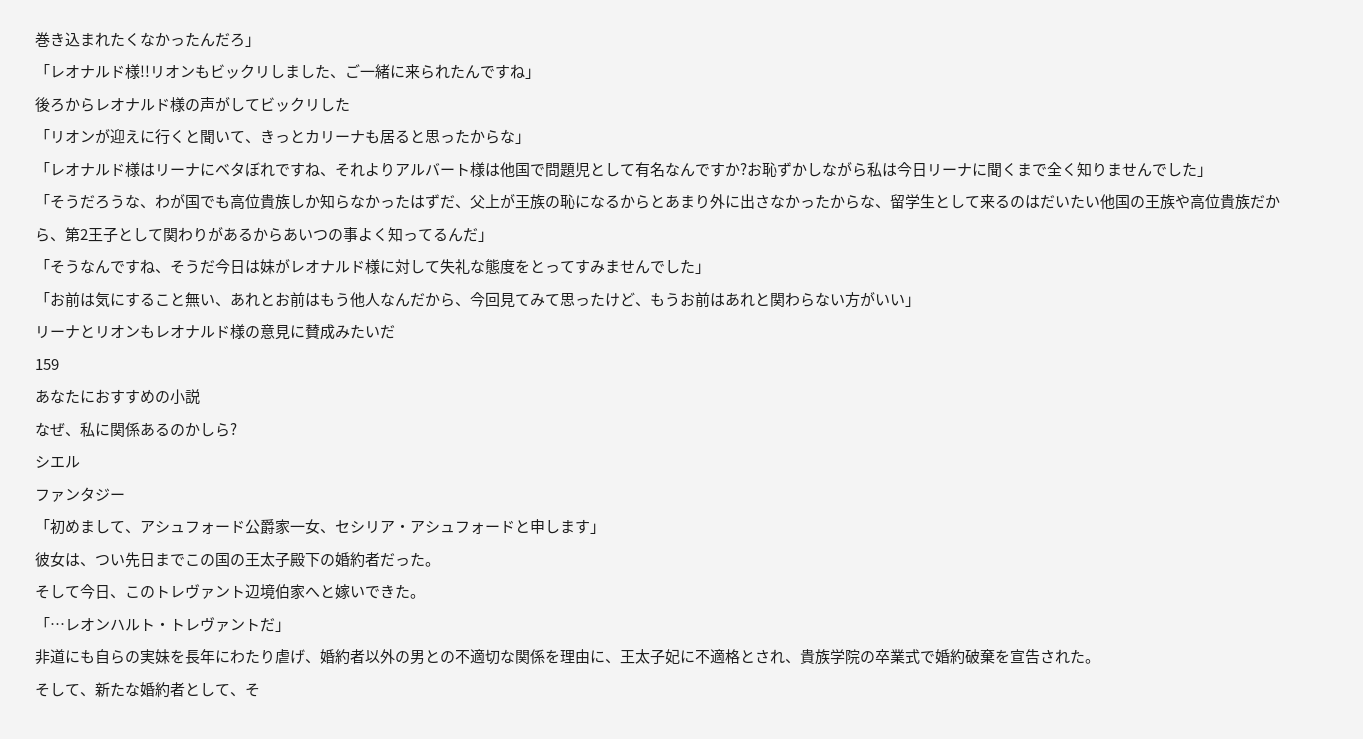巻き込まれたくなかったんだろ」
「レオナルド様!!リオンもビックリしました、ご一緒に来られたんですね」
後ろからレオナルド様の声がしてビックリした
「リオンが迎えに行くと聞いて、きっとカリーナも居ると思ったからな」
「レオナルド様はリーナにベタぼれですね、それよりアルバート様は他国で問題児として有名なんですか?お恥ずかしながら私は今日リーナに聞くまで全く知りませんでした」
「そうだろうな、わが国でも高位貴族しか知らなかったはずだ、父上が王族の恥になるからとあまり外に出さなかったからな、留学生として来るのはだいたい他国の王族や高位貴族だから、第2王子として関わりがあるからあいつの事よく知ってるんだ」
「そうなんですね、そうだ今日は妹がレオナルド様に対して失礼な態度をとってすみませんでした」
「お前は気にすること無い、あれとお前はもう他人なんだから、今回見てみて思ったけど、もうお前はあれと関わらない方がいい」
リーナとリオンもレオナルド様の意見に賛成みたいだ
159
あなたにおすすめの小説
なぜ、私に関係あるのかしら?
シエル
ファンタジー
「初めまして、アシュフォード公爵家一女、セシリア・アシュフォードと申します」
彼女は、つい先日までこの国の王太子殿下の婚約者だった。
そして今日、このトレヴァント辺境伯家へと嫁いできた。
「…レオンハルト・トレヴァントだ」
非道にも自らの実妹を長年にわたり虐げ、婚約者以外の男との不適切な関係を理由に、王太子妃に不適格とされ、貴族学院の卒業式で婚約破棄を宣告された。
そして、新たな婚約者として、そ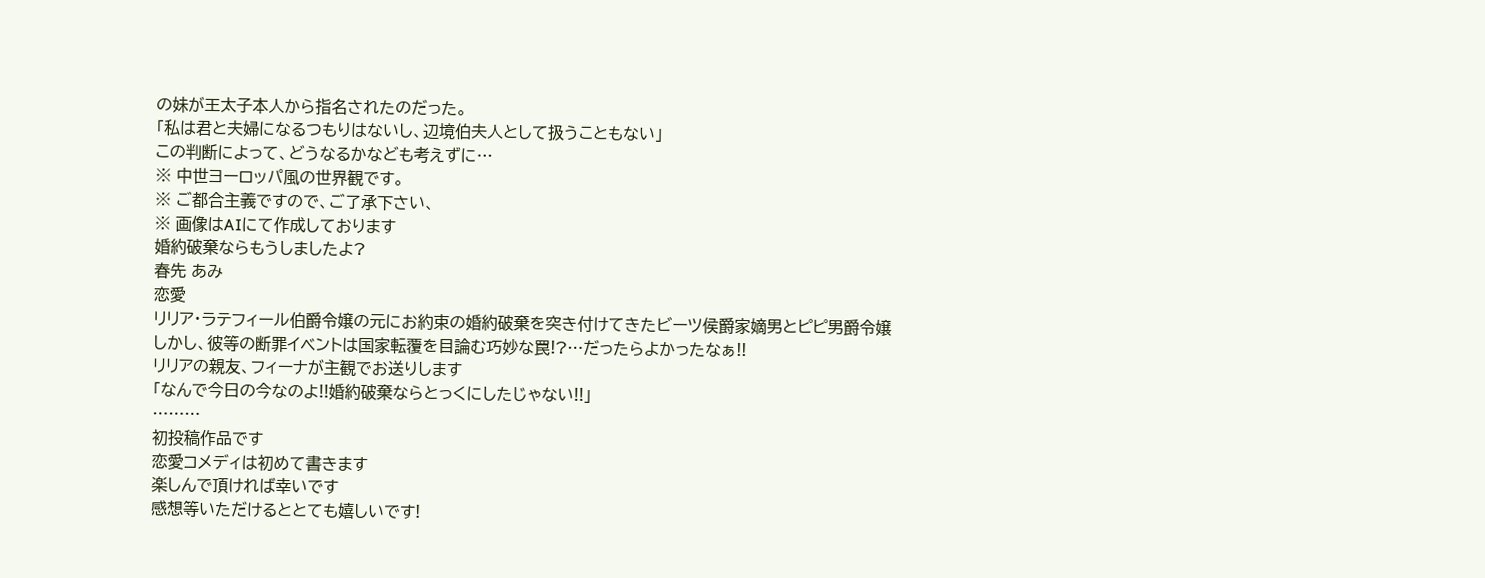の妹が王太子本人から指名されたのだった。
「私は君と夫婦になるつもりはないし、辺境伯夫人として扱うこともない」
この判断によって、どうなるかなども考えずに…
※ 中世ヨーロッパ風の世界観です。
※ ご都合主義ですので、ご了承下さい、
※ 画像はAIにて作成しております
婚約破棄ならもうしましたよ?
春先 あみ
恋愛
リリア・ラテフィール伯爵令嬢の元にお約束の婚約破棄を突き付けてきたビーツ侯爵家嫡男とピピ男爵令嬢
しかし、彼等の断罪イベントは国家転覆を目論む巧妙な罠!?…だったらよかったなぁ!!
リリアの親友、フィーナが主観でお送りします
「なんで今日の今なのよ!!婚約破棄ならとっくにしたじゃない!!」
………
初投稿作品です
恋愛コメディは初めて書きます
楽しんで頂ければ幸いです
感想等いただけるととても嬉しいです!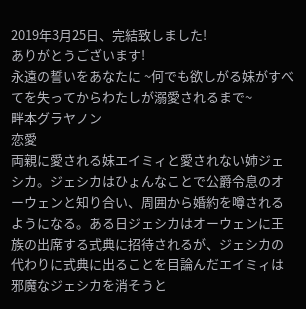2019年3月25日、完結致しました!
ありがとうございます!
永遠の誓いをあなたに ~何でも欲しがる妹がすべてを失ってからわたしが溺愛されるまで~
畔本グラヤノン
恋愛
両親に愛される妹エイミィと愛されない姉ジェシカ。ジェシカはひょんなことで公爵令息のオーウェンと知り合い、周囲から婚約を噂されるようになる。ある日ジェシカはオーウェンに王族の出席する式典に招待されるが、ジェシカの代わりに式典に出ることを目論んだエイミィは邪魔なジェシカを消そうと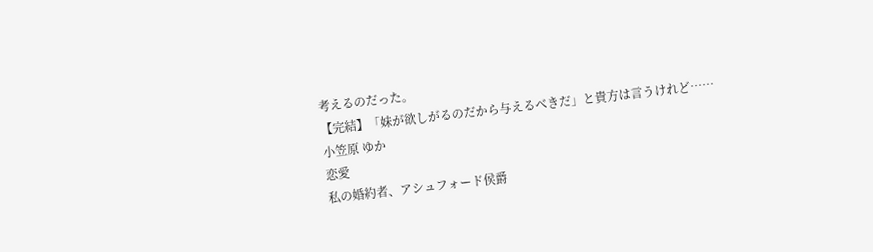考えるのだった。
【完結】「妹が欲しがるのだから与えるべきだ」と貴方は言うけれど……
小笠原 ゆか
恋愛
私の婚約者、アシュフォード侯爵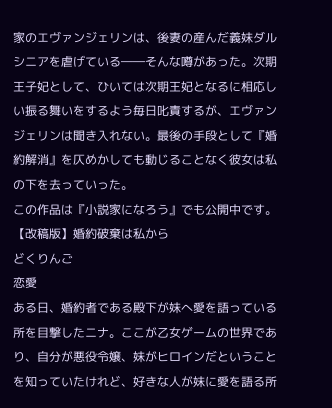家のエヴァンジェリンは、後妻の産んだ義妹ダルシニアを虐げている――そんな噂があった。次期王子妃として、ひいては次期王妃となるに相応しい振る舞いをするよう毎日叱責するが、エヴァンジェリンは聞き入れない。最後の手段として『婚約解消』を仄めかしても動じることなく彼女は私の下を去っていった。
この作品は『小説家になろう』でも公開中です。
【改稿版】婚約破棄は私から
どくりんご
恋愛
ある日、婚約者である殿下が妹へ愛を語っている所を目撃したニナ。ここが乙女ゲームの世界であり、自分が悪役令嬢、妹がヒロインだということを知っていたけれど、好きな人が妹に愛を語る所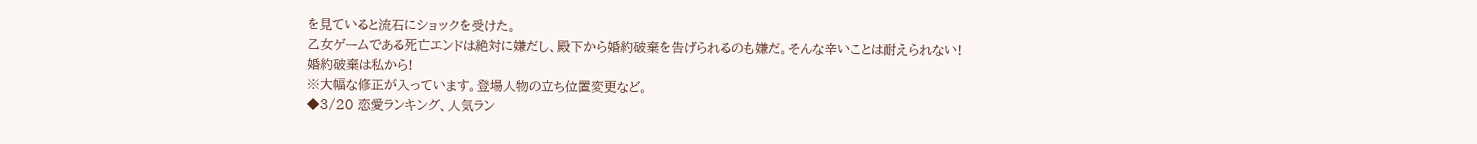を見ていると流石にショックを受けた。
乙女ゲームである死亡エンドは絶対に嫌だし、殿下から婚約破棄を告げられるのも嫌だ。そんな辛いことは耐えられない!
婚約破棄は私から!
※大幅な修正が入っています。登場人物の立ち位置変更など。
◆3/20 恋愛ランキング、人気ラン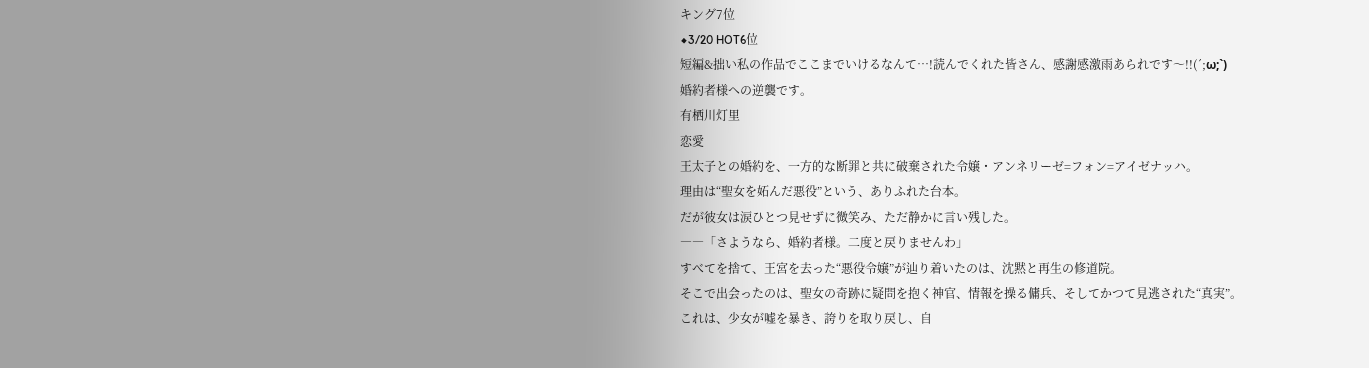キング7位
◆3/20 HOT6位
短編&拙い私の作品でここまでいけるなんて…!読んでくれた皆さん、感謝感激雨あられです〜!!(´;ω;`)
婚約者様への逆襲です。
有栖川灯里
恋愛
王太子との婚約を、一方的な断罪と共に破棄された令嬢・アンネリーゼ=フォン=アイゼナッハ。
理由は“聖女を妬んだ悪役”という、ありふれた台本。
だが彼女は涙ひとつ見せずに微笑み、ただ静かに言い残した。
――「さようなら、婚約者様。二度と戻りませんわ」
すべてを捨て、王宮を去った“悪役令嬢”が辿り着いたのは、沈黙と再生の修道院。
そこで出会ったのは、聖女の奇跡に疑問を抱く神官、情報を操る傭兵、そしてかつて見逃された“真実”。
これは、少女が嘘を暴き、誇りを取り戻し、自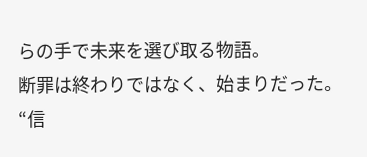らの手で未来を選び取る物語。
断罪は終わりではなく、始まりだった。
“信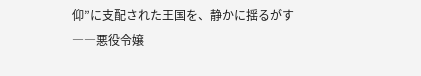仰”に支配された王国を、静かに揺るがす――悪役令嬢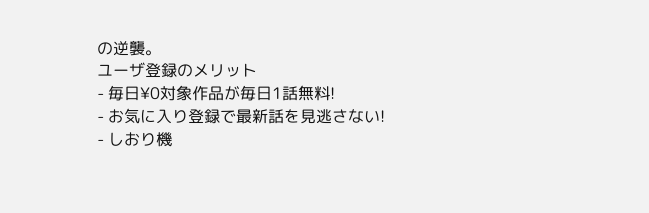の逆襲。
ユーザ登録のメリット
- 毎日¥0対象作品が毎日1話無料!
- お気に入り登録で最新話を見逃さない!
- しおり機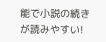能で小説の続きが読みやすい!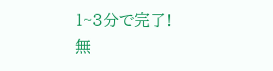1~3分で完了!
無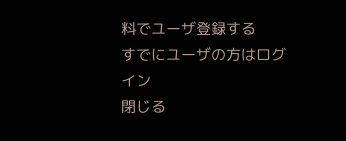料でユーザ登録する
すでにユーザの方はログイン
閉じる